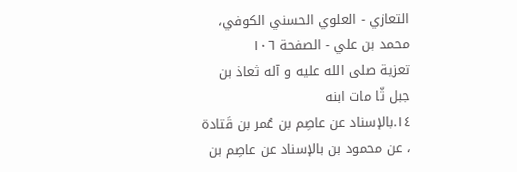التعازي - العلوي الحسني الكوفي، محمد بن علي - الصفحة ١٠٦
تعزية صلى الله عليه و آله ثعاذ بن جبل ثّا مات ابنه
١٤.بالإسناد عن عاصِم بن عُمر بن قَتادة ، عن محمود بن بالإسناد عن عاصِم بن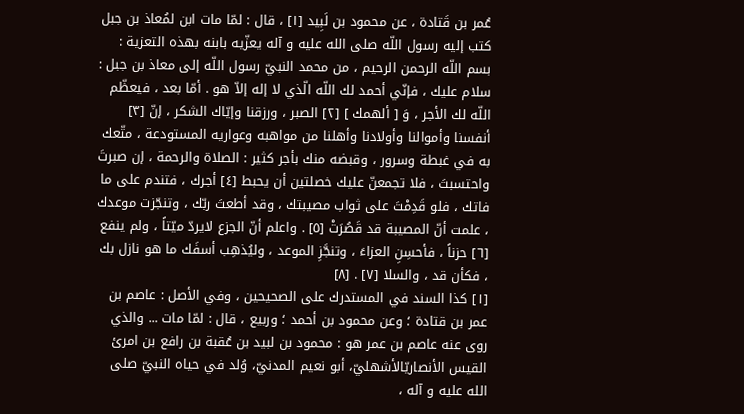عُمر بن قَتادة ، عن محمود بن لَبِيد [١] ، قال : لمّا مات ابن لمُعاذ بن جبل كتب إليه رسول اللّه صلى الله عليه و آله يعزّيه بابنه بهذه التعزية : بسم اللّه الرحمن الرحيم ، من محمد النبيّ رسول اللّه إلى معاذ بن جبل : سلام عليك ، فإنّي أحمد لك اللّه الّذي لا إله إلاّ هو . أمّا بعد ، فيعظّم اللّه لك الأجر ، وَ [ ألهمك ] [٢] الصبر ، ورزقنا وإيّاك الشكر ، إنّ [٣] أنفسنا وأموالنا وأولادنا وأهلنا من مواهبه وعواريه المستودعة ، متّعك به في غبطة وسرور ، وقبضه منك بأجر كثير : الصلاة والرحمة ، إن صبرتَ واحتسبتَ ، فلا تجمعنّ عليك خصلتين أن يحبط [٤] أجرك ، فتندم على ما فاتك ، فلو قَدِمْتَ على ثواب مصيبتك ، وقد أطعتَ ربّك ، وتنجّزت موعدك ، علمت أنّ المصيبة قد قَصُرَتْ [٥] . واعلم أنّ الجزع لايردّ ميّتاً ، ولم ينفع [٦] حزناً ، فأحسِنِ العزاءَ ، وتنجَّزِ الموعد ، وليُذهِب أسفَك ما هو نازل بك ، فكأن قد ، والسلا [٧] . [٨]
[١] كذا السند في المستدرك على الصحيحين ، وفي الأصل : عاصم بن عمر بن قتادة ؛ وعن محمود بن أحمد ؛ وربيع ، قال : لمّا مات ... والذي روى عنه عاصم بن عمر هو : محمود بن لبيد بن عُقبة بن رافع بن امرئ القيس الأنصاريّالأشهليّ، أبو نعيم المدنيّ، وُلد في حياه النبيّ صلى الله عليه و آله ،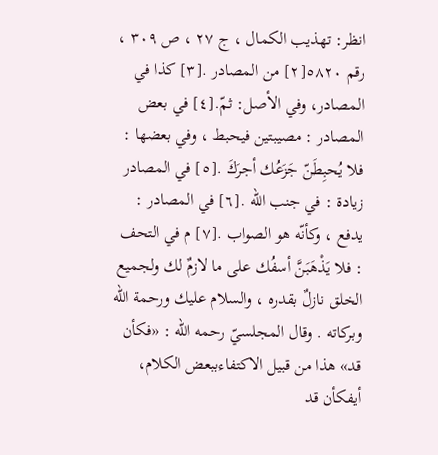انظر: تهذيب الكمال ، ج ٢٧ ، ص ٣٠٩ ، رقم ٥٨٢٠[٢] من المصادر .[٣] كذا في المصادر، وفي الأصل: ثمّ.[٤] في بعض المصادر : مصيبتين فيحبط ، وفي بعضها : فلا يُحبِطَنّ جَزَعُك أجرَكَ .[٥] في المصادر زيادة : في جنب اللّه .[٦] في المصادر : يدفع ، وكأنّه هو الصواب .[٧] م في التحف : فلا يَذْهَبَنَّ أسفُك على ما لازمٌ لك ولجميع الخلق نازلٌ بقدره ، والسلام عليك ورحمة اللّه وبركاته . وقال المجلسيّ رحمه الله : «فكأن قد» هذا من قبيل الاكتفاءببعض الكلام، أيفكأن قد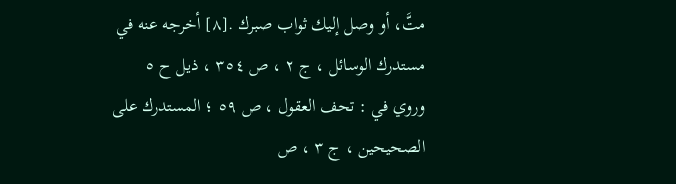متَّ، أو وصل إليك ثواب صبرك .[٨] أخرجه عنه في مستدرك الوسائل ، ج ٢ ، ص ٣٥٤ ، ذيل ح ٥ وروي في : تحف العقول ، ص ٥٩ ؛ المستدرك على الصحيحين ، ج ٣ ، ص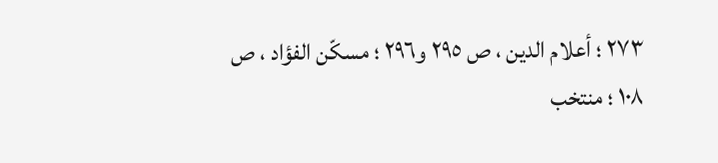٢٧٣ ؛ أعلام الدين ، ص ٢٩٥ و٢٩٦ ؛ مسكّن الفؤاد ، ص ١٠٨ ؛ منتخب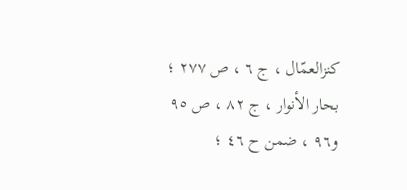كنزالعمّال ، ج ٦ ، ص ٢٧٧ ؛ بحار الأنوار ، ج ٨٢ ، ص ٩٥ و٩٦ ، ضمن ح ٤٦ ؛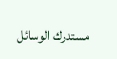مستدرك الوسائل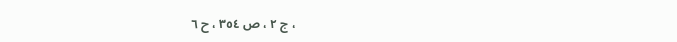، ج ٢ ، ص ٣٥٤ ، ح ٦